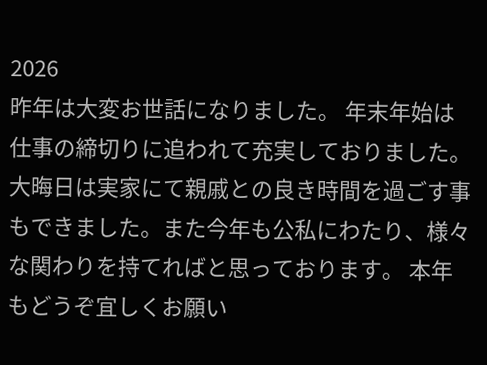2026
昨年は大変お世話になりました。 年末年始は仕事の締切りに追われて充実しておりました。大晦日は実家にて親戚との良き時間を過ごす事もできました。また今年も公私にわたり、様々な関わりを持てればと思っております。 本年もどうぞ宜しくお願い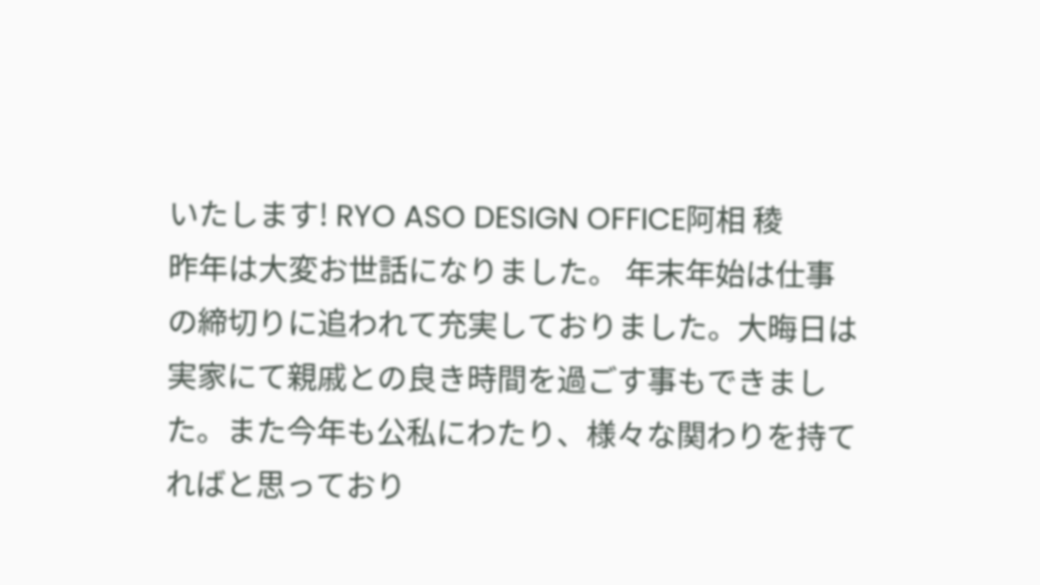いたします! RYO ASO DESIGN OFFICE阿相 稜
昨年は大変お世話になりました。 年末年始は仕事の締切りに追われて充実しておりました。大晦日は実家にて親戚との良き時間を過ごす事もできました。また今年も公私にわたり、様々な関わりを持てればと思っており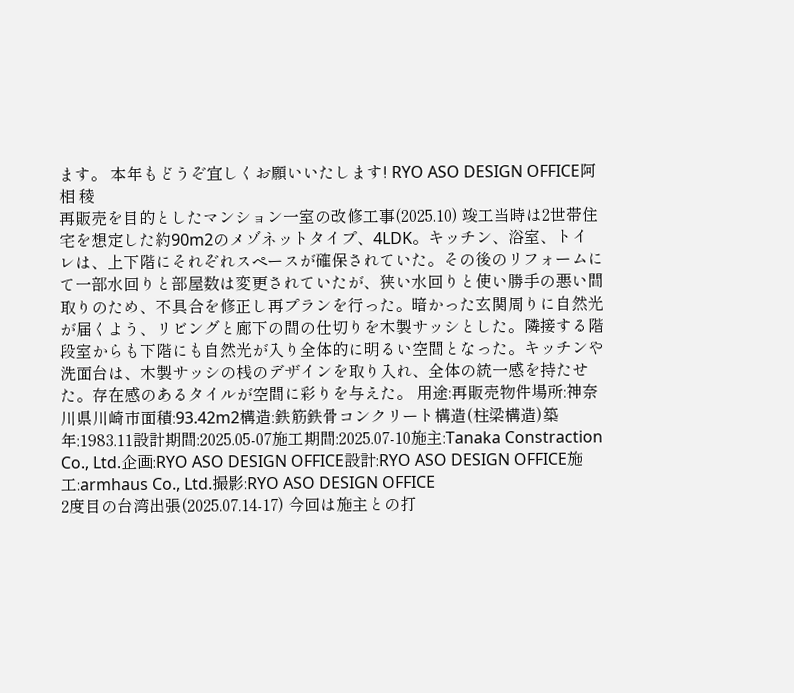ます。 本年もどうぞ宜しくお願いいたします! RYO ASO DESIGN OFFICE阿相 稜
再販売を目的としたマンション一室の改修工事(2025.10) 竣工当時は2世帯住宅を想定した約90m2のメゾネットタイプ、4LDK。キッチン、浴室、トイレは、上下階にそれぞれスペースが確保されていた。その後のリフォームにて一部水回りと部屋数は変更されていたが、狭い水回りと使い勝手の悪い間取りのため、不具合を修正し再プランを行った。暗かった玄関周りに自然光が届くよう、リビングと廊下の間の仕切りを木製サッシとした。隣接する階段室からも下階にも自然光が入り全体的に明るい空間となった。キッチンや洗面台は、木製サッシの桟のデザインを取り入れ、全体の統一感を持たせた。存在感のあるタイルが空間に彩りを与えた。 用途:再販売物件場所:神奈川県川崎市面積:93.42m2構造:鉄筋鉄骨コンクリート構造(柱梁構造)築年:1983.11設計期間:2025.05-07施工期間:2025.07-10施主:Tanaka Constraction Co., Ltd.企画:RYO ASO DESIGN OFFICE設計:RYO ASO DESIGN OFFICE施工:armhaus Co., Ltd.撮影:RYO ASO DESIGN OFFICE
2度目の台湾出張(2025.07.14-17) 今回は施主との打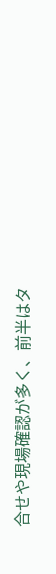合せや現場確認が多く、前半はタ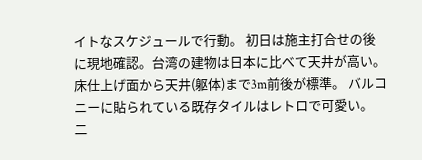イトなスケジュールで行動。 初日は施主打合せの後に現地確認。台湾の建物は日本に比べて天井が高い。床仕上げ面から天井(躯体)まで3m前後が標準。 バルコニーに貼られている既存タイルはレトロで可愛い。 二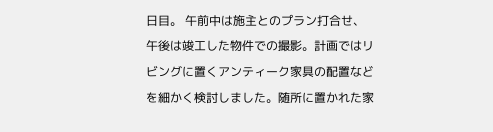日目。 午前中は施主とのプラン打合せ、午後は竣工した物件での撮影。計画ではリビングに置くアンティーク家具の配置などを細かく検討しました。随所に置かれた家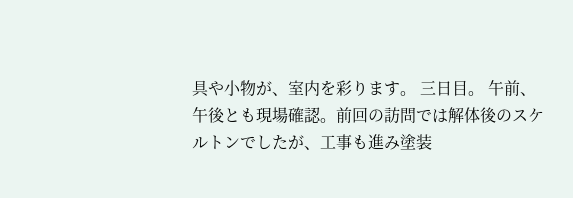具や小物が、室内を彩ります。 三日目。 午前、午後とも現場確認。前回の訪問では解体後のスケルトンでしたが、工事も進み塗装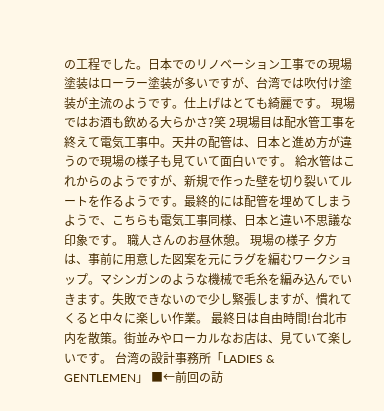の工程でした。日本でのリノベーション工事での現場塗装はローラー塗装が多いですが、台湾では吹付け塗装が主流のようです。仕上げはとても綺麗です。 現場ではお酒も飲める大らかさ?笑 2現場目は配水管工事を終えて電気工事中。天井の配管は、日本と進め方が違うので現場の様子も見ていて面白いです。 給水管はこれからのようですが、新規で作った壁を切り裂いてルートを作るようです。最終的には配管を埋めてしまうようで、こちらも電気工事同様、日本と違い不思議な印象です。 職人さんのお昼休憩。 現場の様子 夕方は、事前に用意した図案を元にラグを編むワークショップ。マシンガンのような機械で毛糸を編み込んでいきます。失敗できないので少し緊張しますが、慣れてくると中々に楽しい作業。 最終日は自由時間!台北市内を散策。街並みやローカルなお店は、見ていて楽しいです。 台湾の設計事務所「LADIES & GENTLEMEN」 ■←前回の訪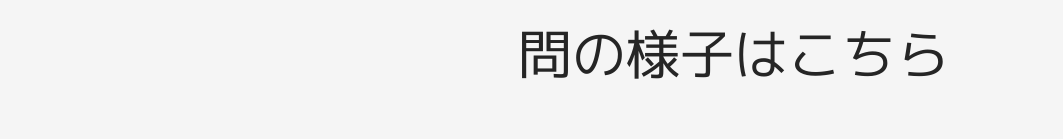問の様子はこちら